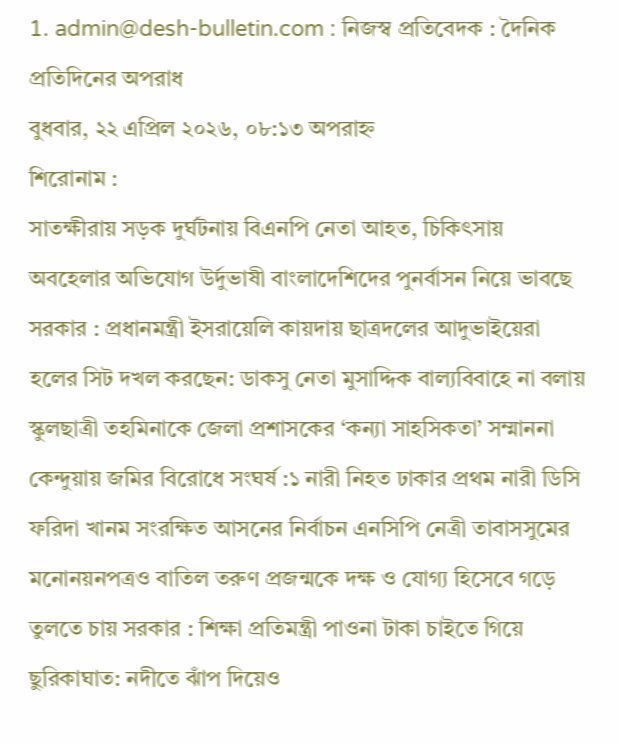1. admin@desh-bulletin.com : নিজস্ব প্রতিবেদক : দৈনিক প্রতিদিনের অপরাধ
বুধবার, ২২ এপ্রিল ২০২৬, ০৮:১৩ অপরাহ্ন
শিরোনাম :
সাতক্ষীরায় সড়ক দুর্ঘটনায় বিএনপি নেতা আহত, চিকিৎসায় অবহেলার অভিযোগ উর্দুভাষী বাংলাদেশিদের পুনর্বাসন নিয়ে ভাবছে সরকার : প্রধানমন্ত্রী ইসরায়েলি কায়দায় ছাত্রদলের আদুভাইয়েরা হলের সিট দখল করছেন: ডাকসু নেতা মুসাদ্দিক বাল্যবিবাহে না বলায় স্কুলছাত্রী তহমিনাকে জেলা প্রশাসকের ‘কন্যা সাহসিকতা’ সম্মাননা কেন্দুয়ায় জমির বিরোধে সংঘর্ষ :১ নারী নিহত ঢাকার প্রথম নারী ডিসি ফরিদা খানম সংরক্ষিত আসনের নির্বাচন এনসিপি নেত্রী তাবাসসুমের মনোনয়নপত্রও বাতিল তরুণ প্রজন্মকে দক্ষ ও যোগ্য হিসেবে গড়ে তুলতে চায় সরকার : শিক্ষা প্রতিমন্ত্রী পাওনা টাকা চাইতে গিয়ে ছুরিকাঘাত: নদীতে ঝাঁপ দিয়েও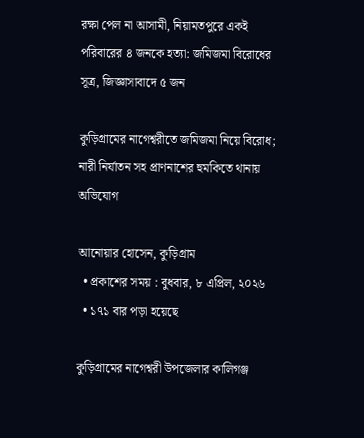রক্ষা পেল না আসামী, নিয়ামতপুরে একই পরিবারের ৪ জনকে হত্যা: জমিজমা বিরোধের সূত্র, জিজ্ঞাসাবাদে ৫ জন

কুড়িগ্রামের নাগেশ্বরীতে জমিজমা নিয়ে বিরোধ; নারী নির্যাতন সহ প্রাণনাশের হুমকিতে থানায় অভিযোগ

আনোয়ার হোসেন, কুড়িগ্রাম
  • প্রকাশের সময় : বুধবার, ৮ এপ্রিল, ২০২৬
  • ১৭১ বার পড়া হয়েছে

কুড়িগ্রামের নাগেশ্বরী উপজেলার কালিগঞ্জ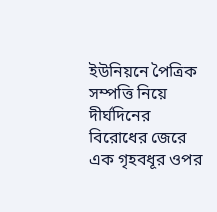ইউনিয়নে পৈত্রিক সম্পত্তি নিয়ে দীর্ঘদিনের বিরোধের জেরে এক গৃহবধূর ওপর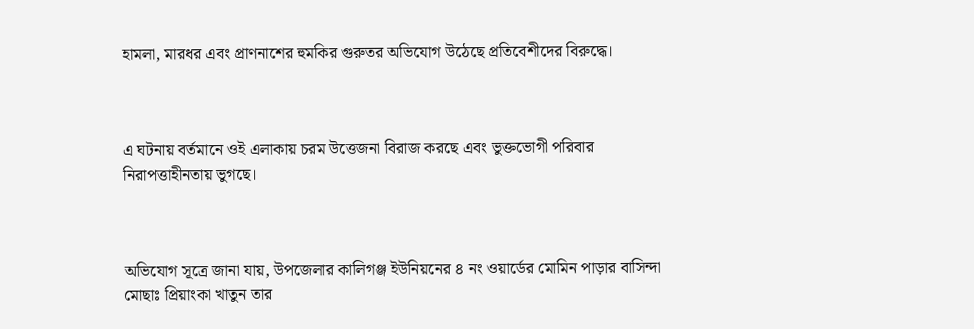হামলা, মারধর এবং প্রাণনাশের হুমকির গুরুতর অভিযোগ উঠেছে প্রতিবেশীদের বিরুদ্ধে।



এ ঘটনায় বর্তমানে ওই এলাকায় চরম উত্তেজনা বিরাজ করছে এবং ভুক্তভোগী পরিবার নিরাপত্তাহীনতায় ভুগছে।



অভিযোগ সূত্রে জানা যায়, উপজেলার কালিগঞ্জ ইউনিয়নের ৪ নং ওয়ার্ডের মোমিন পাড়ার বাসিন্দা মোছাঃ প্রিয়াংকা খাতুন তার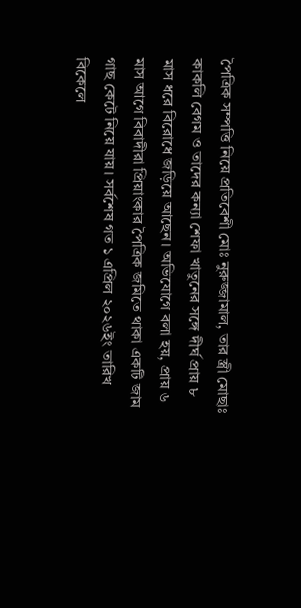পৈত্রিক সম্পত্তি নিয়ে প্রতিবেশী মোঃ নুরুজ্জামাল, তার স্ত্রী মোছাঃ কাকলি বেগম ও তাদের কন্যা শেফা খাতুনের সঙ্গে দীর্ঘ প্রায় ৮ মাস ধরে বিরোধে জড়িয়ে আছেন। অভিযোগে বলা হয়, প্রায় ৬ মাস আগে বিবাদীরা প্রিয়াংকার পৈত্রিক জমিতে থাকা একটি জাম গাছ কেটে নিয়ে যায়। সর্বশেষ গত ১ এপ্রিল ২০২৬ইং তারিখ বিকেলে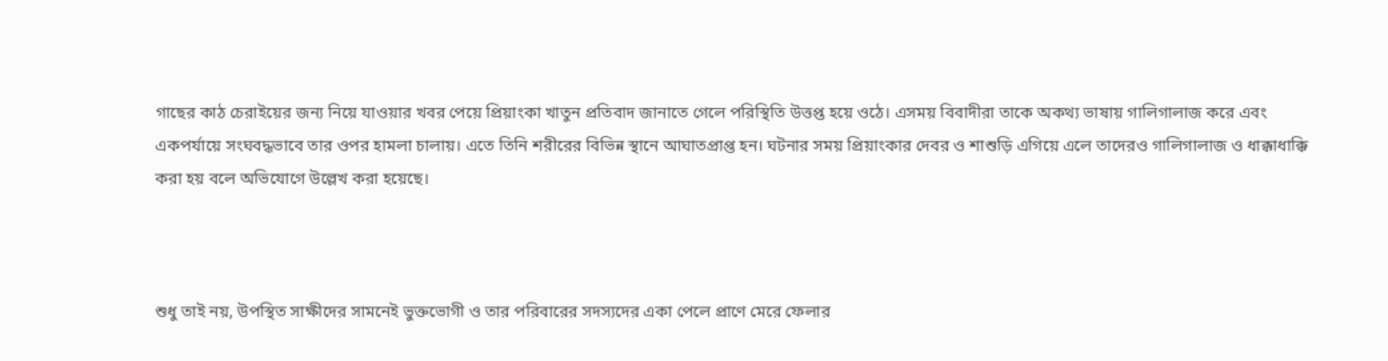গাছের কাঠ চেরাইয়ের জন্য নিয়ে যাওয়ার খবর পেয়ে প্রিয়াংকা খাতুন প্রতিবাদ জানাতে গেলে পরিস্থিতি উত্তপ্ত হয়ে ওঠে। এসময় বিবাদীরা তাকে অকথ্য ভাষায় গালিগালাজ করে এবং একপর্যায়ে সংঘবদ্ধভাবে তার ওপর হামলা চালায়। এতে তিনি শরীরের বিভিন্ন স্থানে আঘাতপ্রাপ্ত হন। ঘটনার সময় প্রিয়াংকার দেবর ও শাশুড়ি এগিয়ে এলে তাদেরও গালিগালাজ ও ধাক্কাধাক্কি করা হয় বলে অভিযোগে উল্লেখ করা হয়েছে।



শুধু তাই নয়, উপস্থিত সাক্ষীদের সামনেই ভুক্তভোগী ও তার পরিবারের সদস্যদের একা পেলে প্রাণে মেরে ফেলার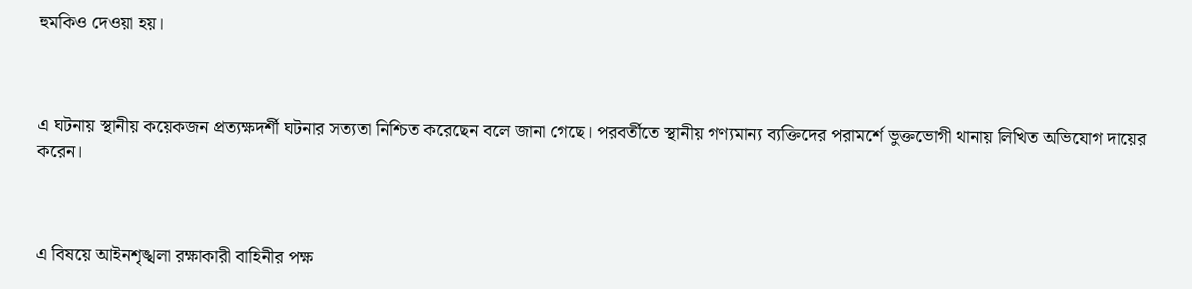হুমকিও দেওয়া হয়।



এ ঘটনায় স্থানীয় কয়েকজন প্রত্যক্ষদর্শী ঘটনার সত্যতা নিশ্চিত করেছেন বলে জানা গেছে। পরবর্তীতে স্থানীয় গণ্যমান্য ব্যক্তিদের পরামর্শে ভুক্তভোগী থানায় লিখিত অভিযোগ দায়ের করেন।



এ বিষয়ে আইনশৃঙ্খলা রক্ষাকারী বাহিনীর পক্ষ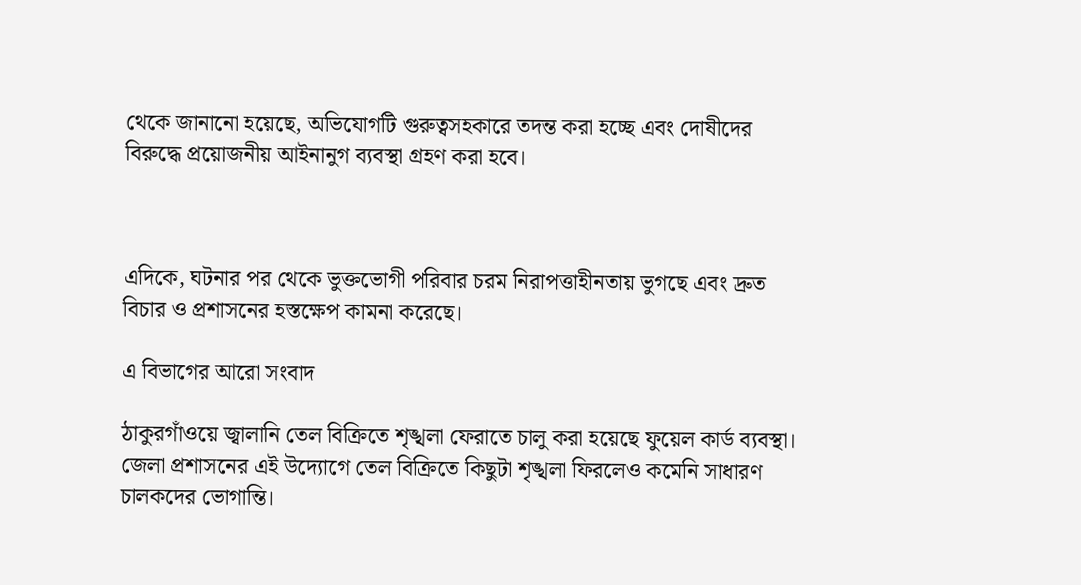থেকে জানানো হয়েছে, অভিযোগটি গুরুত্বসহকারে তদন্ত করা হচ্ছে এবং দোষীদের বিরুদ্ধে প্রয়োজনীয় আইনানুগ ব্যবস্থা গ্রহণ করা হবে।



এদিকে, ঘটনার পর থেকে ভুক্তভোগী পরিবার চরম নিরাপত্তাহীনতায় ভুগছে এবং দ্রুত বিচার ও প্রশাসনের হস্তক্ষেপ কামনা করেছে।

এ বিভাগের আরো সংবাদ

ঠাকুরগাঁওয়ে জ্বালানি তেল বিক্রিতে শৃঙ্খলা ফেরাতে চালু করা হয়েছে ফুয়েল কার্ড ব্যবস্থা। জেলা প্রশাসনের এই উদ্যোগে তেল বিক্রিতে কিছুটা শৃঙ্খলা ফিরলেও কমেনি সাধারণ চালকদের ভোগান্তি।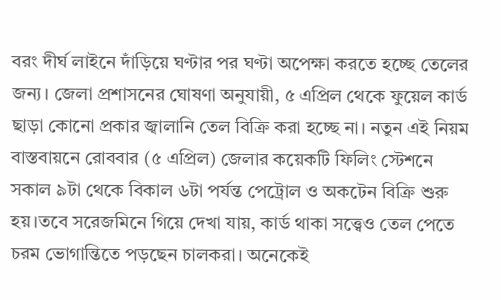বরং দীর্ঘ লাইনে দাঁড়িয়ে ঘণ্টার পর ঘণ্টা অপেক্ষা করতে হচ্ছে তেলের জন্য। জেলা প্রশাসনের ঘোষণা অনুযায়ী, ৫ এপ্রিল থেকে ফুয়েল কার্ড ছাড়া কোনো প্রকার জ্বালানি তেল বিক্রি করা হচ্ছে না। নতুন এই নিয়ম বাস্তবায়নে রোববার (৫ এপ্রিল) জেলার কয়েকটি ফিলিং স্টেশনে সকাল ৯টা থেকে বিকাল ৬টা পর্যন্ত পেট্রোল ও অকটেন বিক্রি শুরু হয়।তবে সরেজমিনে গিয়ে দেখা যায়, কার্ড থাকা সত্ত্বেও তেল পেতে চরম ভোগান্তিতে পড়ছেন চালকরা। অনেকেই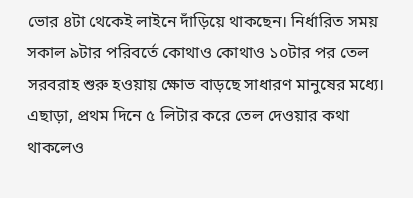ভোর ৪টা থেকেই লাইনে দাঁড়িয়ে থাকছেন। নির্ধারিত সময় সকাল ৯টার পরিবর্তে কোথাও কোথাও ১০টার পর তেল সরবরাহ শুরু হওয়ায় ক্ষোভ বাড়ছে সাধারণ মানুষের মধ্যে। এছাড়া, প্রথম দিনে ৫ লিটার করে তেল দেওয়ার কথা থাকলেও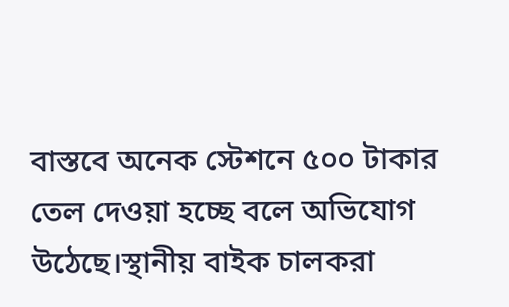বাস্তবে অনেক স্টেশনে ৫০০ টাকার তেল দেওয়া হচ্ছে বলে অভিযোগ উঠেছে।স্থানীয় বাইক চালকরা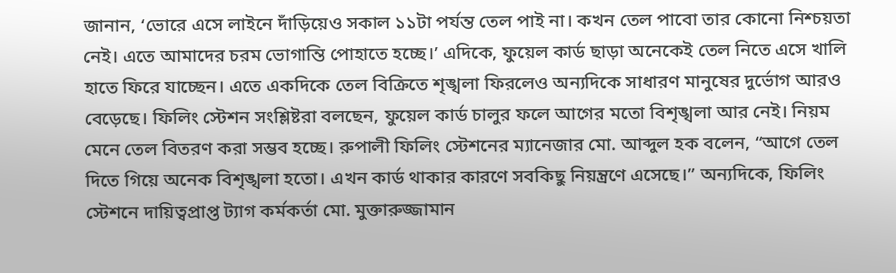জানান, ‘ভোরে এসে লাইনে দাঁড়িয়েও সকাল ১১টা পর্যন্ত তেল পাই না। কখন তেল পাবো তার কোনো নিশ্চয়তা নেই। এতে আমাদের চরম ভোগান্তি পোহাতে হচ্ছে।’ এদিকে, ফুয়েল কার্ড ছাড়া অনেকেই তেল নিতে এসে খালি হাতে ফিরে যাচ্ছেন। এতে একদিকে তেল বিক্রিতে শৃঙ্খলা ফিরলেও অন্যদিকে সাধারণ মানুষের দুর্ভোগ আরও বেড়েছে। ফিলিং স্টেশন সংশ্লিষ্টরা বলছেন, ফুয়েল কার্ড চালুর ফলে আগের মতো বিশৃঙ্খলা আর নেই। নিয়ম মেনে তেল বিতরণ করা সম্ভব হচ্ছে। রুপালী ফিলিং স্টেশনের ম্যানেজার মো. আব্দুল হক বলেন, “আগে তেল দিতে গিয়ে অনেক বিশৃঙ্খলা হতো। এখন কার্ড থাকার কারণে সবকিছু নিয়ন্ত্রণে এসেছে।” অন্যদিকে, ফিলিং স্টেশনে দায়িত্বপ্রাপ্ত ট্যাগ কর্মকর্তা মো. মুক্তারুজ্জামান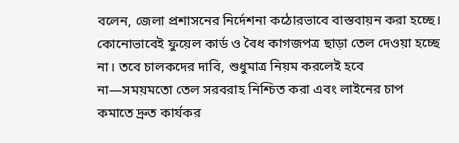বলেন, জেলা প্রশাসনের নির্দেশনা কঠোরভাবে বাস্তবায়ন করা হচ্ছে। কোনোভাবেই ফুয়েল কার্ড ও বৈধ কাগজপত্র ছাড়া তেল দেওয়া হচ্ছে না। তবে চালকদের দাবি, শুধুমাত্র নিয়ম করলেই হবে না—সময়মতো তেল সরবরাহ নিশ্চিত করা এবং লাইনের চাপ কমাতে দ্রুত কার্যকর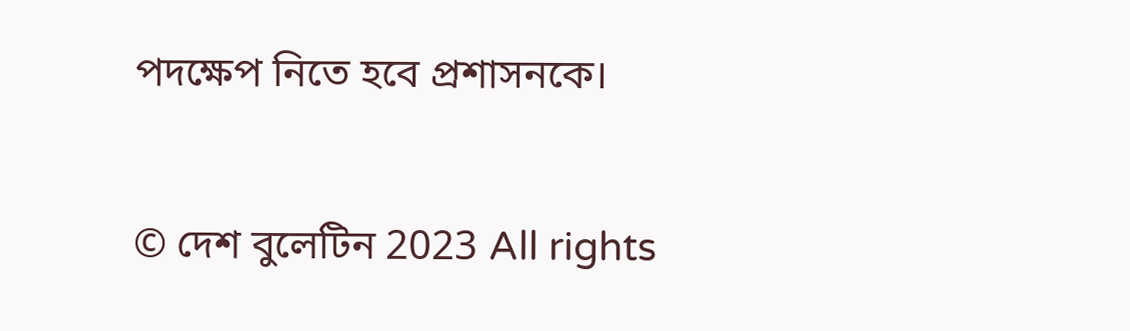পদক্ষেপ নিতে হবে প্রশাসনকে।

© দেশ বুলেটিন 2023 All rights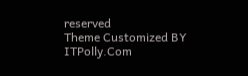reserved
Theme Customized BY ITPolly.Com